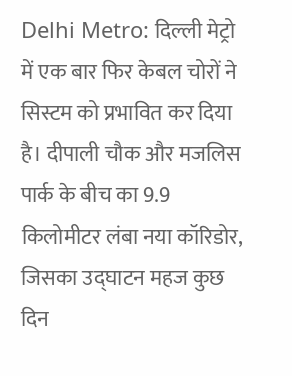Delhi Metro: दिल्ली मेट्रो में एक बार फिर केबल चोरों ने सिस्टम को प्रभावित कर दिया है। दीपाली चौक और मजलिस पार्क के बीच का 9.9 किलोमीटर लंबा नया कॉरिडोर, जिसका उद्घाटन महज कुछ दिन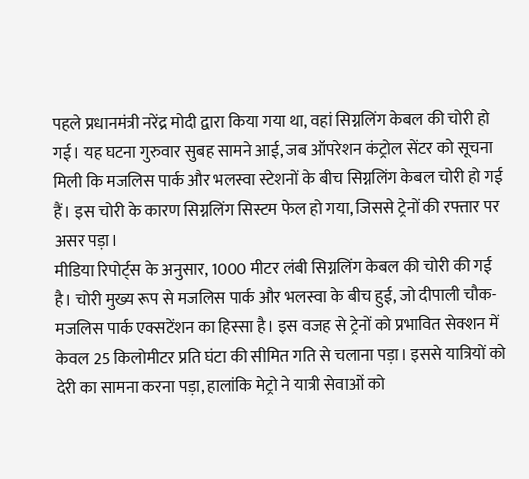पहले प्रधानमंत्री नरेंद्र मोदी द्वारा किया गया था, वहां सिग्नलिंग केबल की चोरी हो गई। यह घटना गुरुवार सुबह सामने आई, जब ऑपरेशन कंट्रोल सेंटर को सूचना मिली कि मजलिस पार्क और भलस्वा स्टेशनों के बीच सिग्नलिंग केबल चोरी हो गई हैं। इस चोरी के कारण सिग्नलिंग सिस्टम फेल हो गया, जिससे ट्रेनों की रफ्तार पर असर पड़ा।
मीडिया रिपोर्ट्स के अनुसार, 1000 मीटर लंबी सिग्नलिंग केबल की चोरी की गई है। चोरी मुख्य रूप से मजलिस पार्क और भलस्वा के बीच हुई, जो दीपाली चौक-मजलिस पार्क एक्सटेंशन का हिस्सा है। इस वजह से ट्रेनों को प्रभावित सेक्शन में केवल 25 किलोमीटर प्रति घंटा की सीमित गति से चलाना पड़ा। इससे यात्रियों को देरी का सामना करना पड़ा, हालांकि मेट्रो ने यात्री सेवाओं को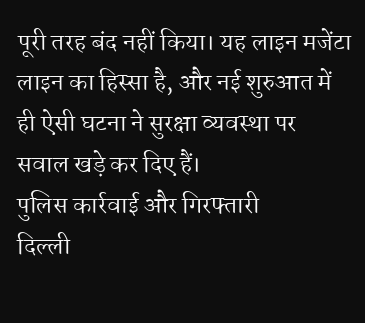पूरी तरह बंद नहीं किया। यह लाइन मजेंटा लाइन का हिस्सा है, और नई शुरुआत में ही ऐसी घटना ने सुरक्षा व्यवस्था पर सवाल खड़े कर दिए हैं।
पुलिस कार्रवाई और गिरफ्तारी
दिल्ली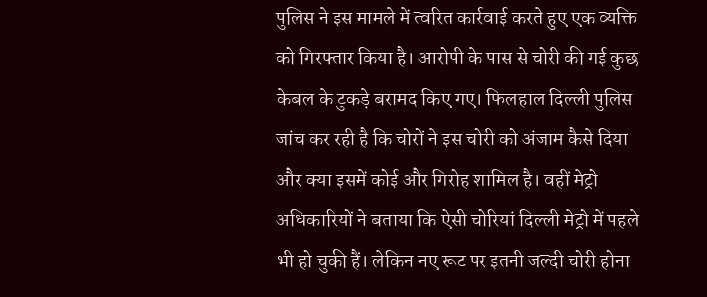पुलिस ने इस मामले में त्वरित कार्रवाई करते हुए एक व्यक्ति को गिरफ्तार किया है। आरोपी के पास से चोरी की गई कुछ केबल के टुकड़े बरामद किए गए। फिलहाल दिल्ली पुलिस जांच कर रही है कि चोरों ने इस चोरी को अंजाम कैसे दिया और क्या इसमें कोई और गिरोह शामिल है। वहीं मेट्रो अधिकारियों ने बताया कि ऐसी चोरियां दिल्ली मेट्रो में पहले भी हो चुकी हैं। लेकिन नए रूट पर इतनी जल्दी चोरी होना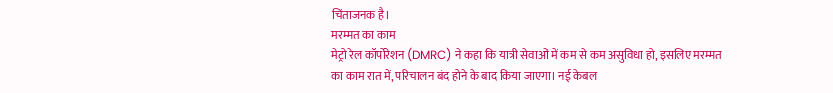चिंताजनक है।
मरम्मत का काम
मेट्रो रेल कॉर्पोरेशन (DMRC) ने कहा कि यात्री सेवाओं में कम से कम असुविधा हो, इसलिए मरम्मत का काम रात में, परिचालन बंद होने के बाद किया जाएगा। नई केबल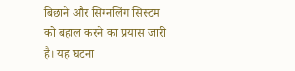बिछाने और सिग्नलिंग सिस्टम को बहाल करने का प्रयास जारी है। यह घटना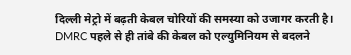दिल्ली मेट्रो में बढ़ती केबल चोरियों की समस्या को उजागर करती है। DMRC पहले से ही तांबे की केबल को एल्युमिनियम से बदलने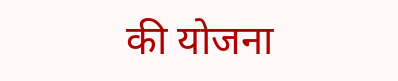की योजना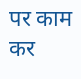पर काम कर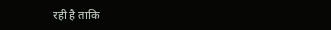रही है ताकि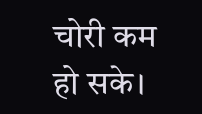चोरी कम हो सके।